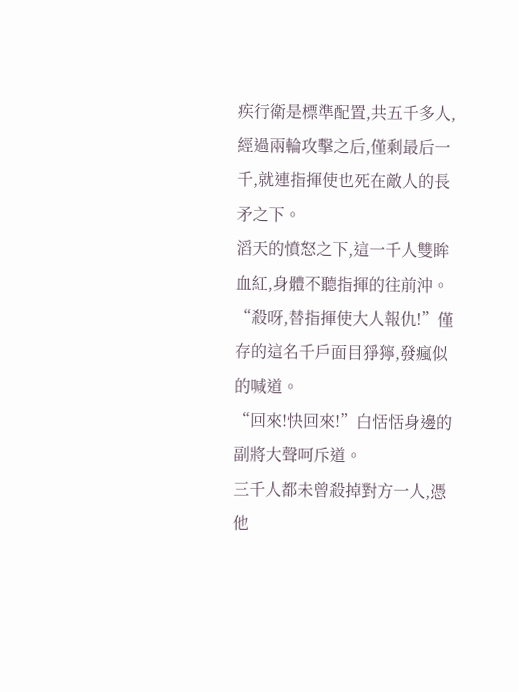疾行衛是標準配置,共五千多人,經過兩輪攻擊之后,僅剩最后一千,就連指揮使也死在敵人的長矛之下。
滔天的憤怒之下,這一千人雙眸血紅,身體不聽指揮的往前沖。
“殺呀,替指揮使大人報仇!”僅存的這名千戶面目猙獰,發瘋似的喊道。
“回來!快回來!”白恬恬身邊的副將大聲呵斥道。
三千人都未曾殺掉對方一人,憑他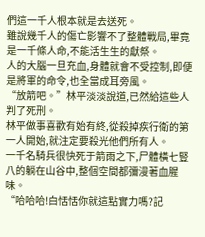們這一千人根本就是去送死。
雖說幾千人的傷亡影響不了整體戰局,畢竟是一千條人命,不能活生生的獻祭。
人的大腦一旦充血,身體就會不受控制,即便是將軍的命令,也全當成耳旁風。
“放箭吧。”林平淡淡說道,已然給這些人判了死刑。
林平做事喜歡有始有終,從殺掉疾行衛的第一人開始,就注定要殺光他們所有人。
一千名騎兵很快死于箭雨之下,尸體橫七豎八的躺在山谷中,整個空間都彌漫著血腥味。
“哈哈哈!白恬恬你就這點實力嗎?記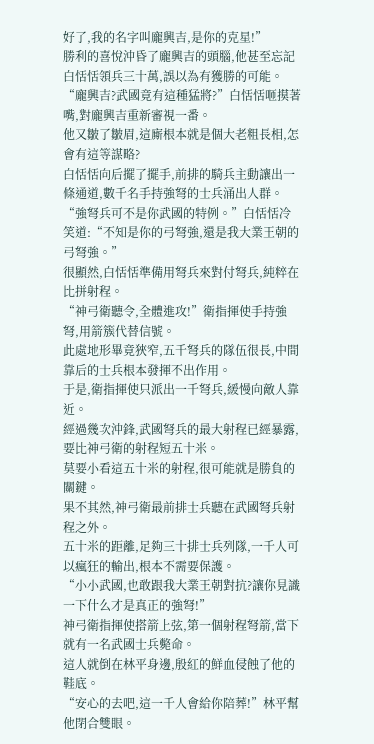好了,我的名字叫龐興吉,是你的克星!”
勝利的喜悅沖昏了龐興吉的頭腦,他甚至忘記白恬恬領兵三十萬,誤以為有獲勝的可能。
“龐興吉?武國竟有這種猛將?”白恬恬咂摸著嘴,對龐興吉重新審視一番。
他又皺了皺眉,這廝根本就是個大老粗長相,怎會有這等謀略?
白恬恬向后擺了擺手,前排的騎兵主動讓出一條通道,數千名手持強弩的士兵涌出人群。
“強弩兵可不是你武國的特例。”白恬恬冷笑道:“不知是你的弓弩強,還是我大業王朝的弓弩強。”
很顯然,白恬恬準備用弩兵來對付弩兵,純粹在比拼射程。
“神弓衛聽令,全體進攻!”衛指揮使手持強弩,用箭簇代替信號。
此處地形畢竟狹窄,五千弩兵的隊伍很長,中間靠后的士兵根本發揮不出作用。
于是,衛指揮使只派出一千弩兵,緩慢向敵人靠近。
經過幾次沖鋒,武國弩兵的最大射程已經暴露,要比神弓衛的射程短五十米。
莫要小看這五十米的射程,很可能就是勝負的關鍵。
果不其然,神弓衛最前排士兵聽在武國弩兵射程之外。
五十米的距離,足夠三十排士兵列隊,一千人可以瘋狂的輸出,根本不需要保護。
“小小武國,也敢跟我大業王朝對抗?讓你見識一下什么才是真正的強弩!”
神弓衛指揮使搭箭上弦,第一個射程弩箭,當下就有一名武國士兵斃命。
這人就倒在林平身邊,殷紅的鮮血侵蝕了他的鞋底。
“安心的去吧,這一千人會給你陪葬!”林平幫他閉合雙眼。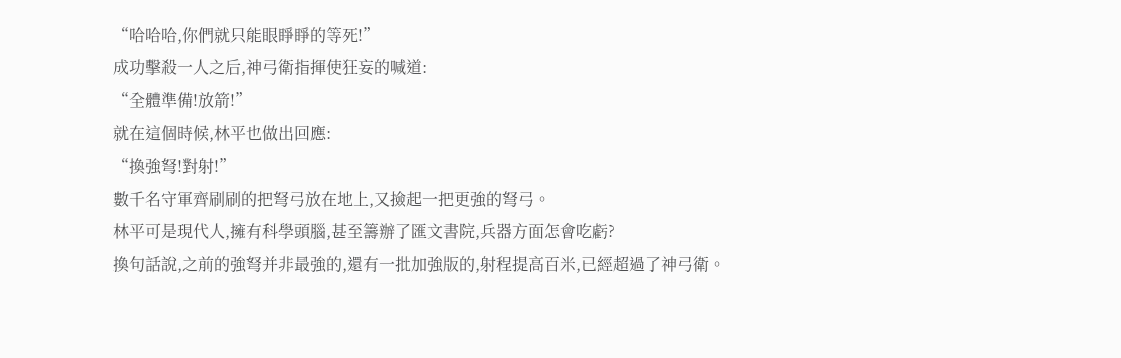“哈哈哈,你們就只能眼睜睜的等死!”
成功擊殺一人之后,神弓衛指揮使狂妄的喊道:
“全體準備!放箭!”
就在這個時候,林平也做出回應:
“換強弩!對射!”
數千名守軍齊刷刷的把弩弓放在地上,又撿起一把更強的弩弓。
林平可是現代人,擁有科學頭腦,甚至籌辦了匯文書院,兵器方面怎會吃虧?
換句話說,之前的強弩并非最強的,還有一批加強版的,射程提高百米,已經超過了神弓衛。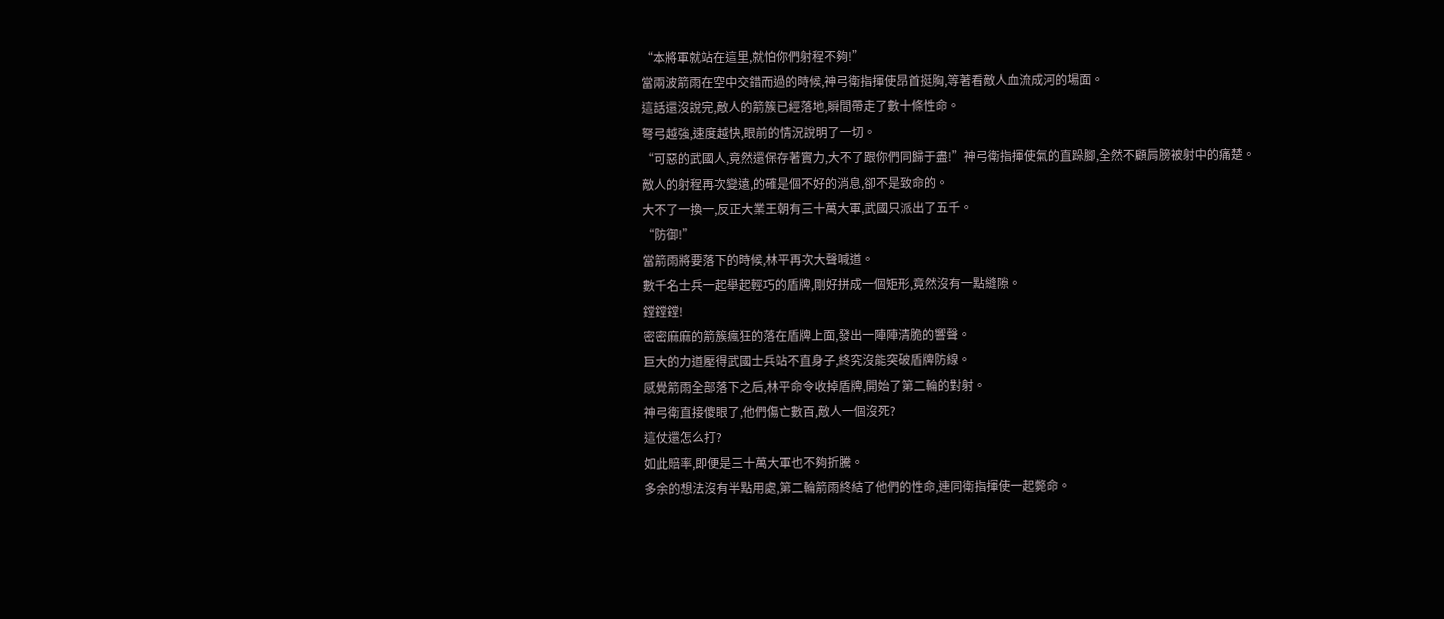“本將軍就站在這里,就怕你們射程不夠!”
當兩波箭雨在空中交錯而過的時候,神弓衛指揮使昂首挺胸,等著看敵人血流成河的場面。
這話還沒說完,敵人的箭簇已經落地,瞬間帶走了數十條性命。
弩弓越強,速度越快,眼前的情況說明了一切。
“可惡的武國人,竟然還保存著實力,大不了跟你們同歸于盡!”神弓衛指揮使氣的直跺腳,全然不顧肩膀被射中的痛楚。
敵人的射程再次變遠,的確是個不好的消息,卻不是致命的。
大不了一換一,反正大業王朝有三十萬大軍,武國只派出了五千。
“防御!”
當箭雨將要落下的時候,林平再次大聲喊道。
數千名士兵一起舉起輕巧的盾牌,剛好拼成一個矩形,竟然沒有一點縫隙。
鏜鏜鏜!
密密麻麻的箭簇瘋狂的落在盾牌上面,發出一陣陣清脆的響聲。
巨大的力道壓得武國士兵站不直身子,終究沒能突破盾牌防線。
感覺箭雨全部落下之后,林平命令收掉盾牌,開始了第二輪的對射。
神弓衛直接傻眼了,他們傷亡數百,敵人一個沒死?
這仗還怎么打?
如此賠率,即便是三十萬大軍也不夠折騰。
多余的想法沒有半點用處,第二輪箭雨終結了他們的性命,連同衛指揮使一起斃命。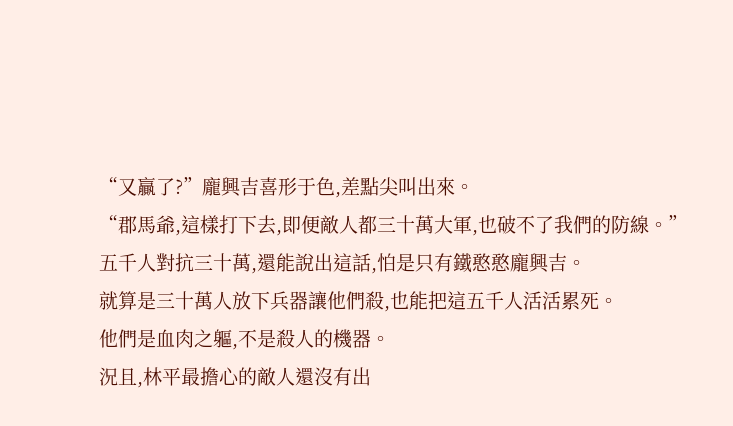“又贏了?”龐興吉喜形于色,差點尖叫出來。
“郡馬爺,這樣打下去,即便敵人都三十萬大軍,也破不了我們的防線。”
五千人對抗三十萬,還能說出這話,怕是只有鐵憨憨龐興吉。
就算是三十萬人放下兵器讓他們殺,也能把這五千人活活累死。
他們是血肉之軀,不是殺人的機器。
況且,林平最擔心的敵人還沒有出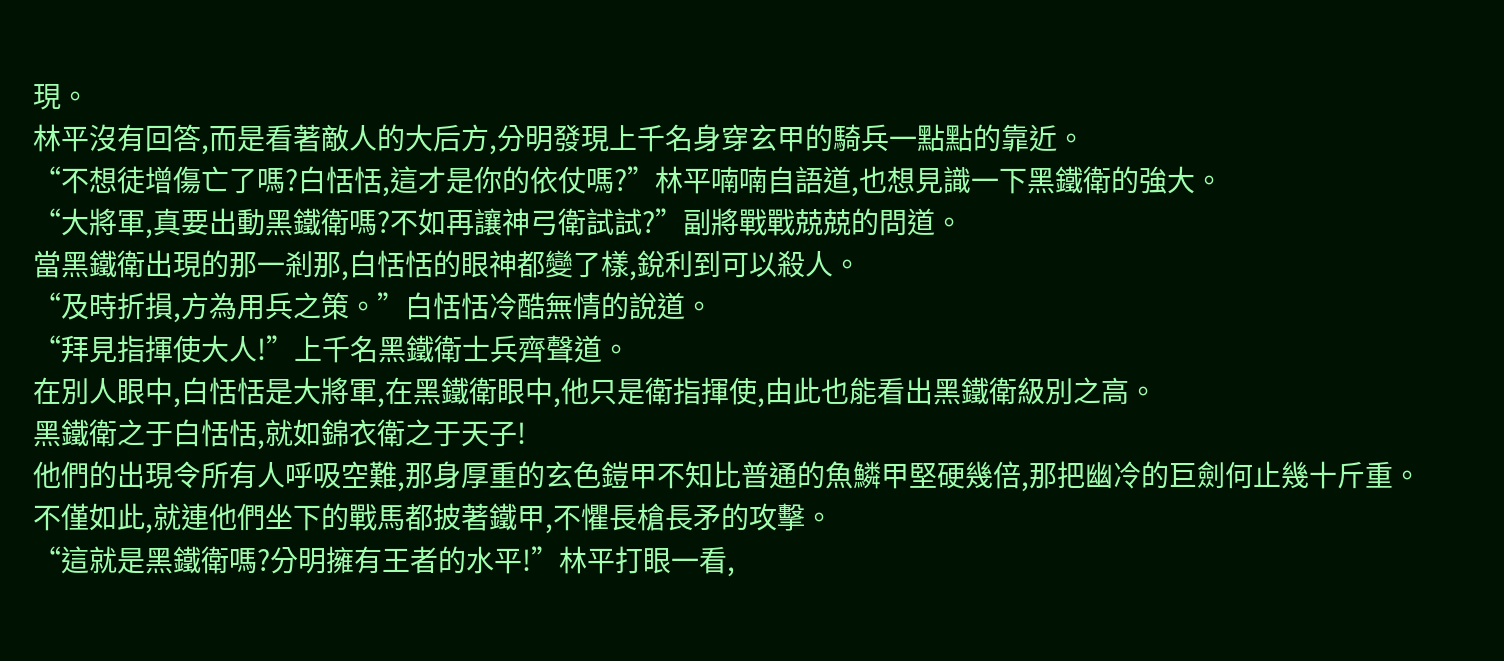現。
林平沒有回答,而是看著敵人的大后方,分明發現上千名身穿玄甲的騎兵一點點的靠近。
“不想徒增傷亡了嗎?白恬恬,這才是你的依仗嗎?”林平喃喃自語道,也想見識一下黑鐵衛的強大。
“大將軍,真要出動黑鐵衛嗎?不如再讓神弓衛試試?”副將戰戰兢兢的問道。
當黑鐵衛出現的那一剎那,白恬恬的眼神都變了樣,銳利到可以殺人。
“及時折損,方為用兵之策。”白恬恬冷酷無情的說道。
“拜見指揮使大人!”上千名黑鐵衛士兵齊聲道。
在別人眼中,白恬恬是大將軍,在黑鐵衛眼中,他只是衛指揮使,由此也能看出黑鐵衛級別之高。
黑鐵衛之于白恬恬,就如錦衣衛之于天子!
他們的出現令所有人呼吸空難,那身厚重的玄色鎧甲不知比普通的魚鱗甲堅硬幾倍,那把幽冷的巨劍何止幾十斤重。
不僅如此,就連他們坐下的戰馬都披著鐵甲,不懼長槍長矛的攻擊。
“這就是黑鐵衛嗎?分明擁有王者的水平!”林平打眼一看,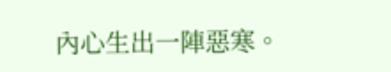內心生出一陣惡寒。